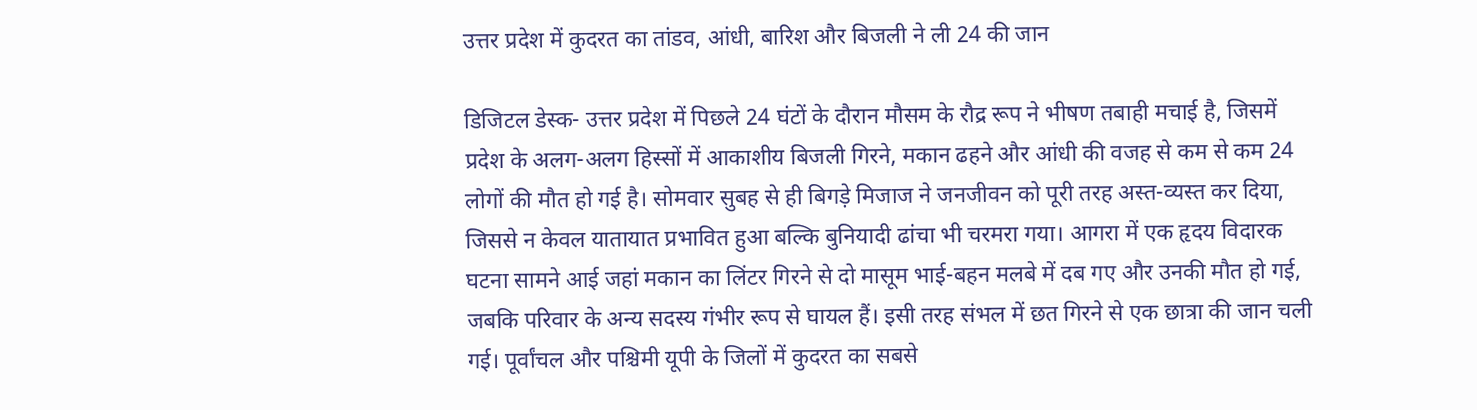उत्तर प्रदेश में कुदरत का तांडव, आंधी, बारिश और बिजली ने ली 24 की जान

डिजिटल डेस्क- उत्तर प्रदेश में पिछले 24 घंटों के दौरान मौसम के रौद्र रूप ने भीषण तबाही मचाई है, जिसमें प्रदेश के अलग-अलग हिस्सों में आकाशीय बिजली गिरने, मकान ढहने और आंधी की वजह से कम से कम 24 लोगों की मौत हो गई है। सोमवार सुबह से ही बिगड़े मिजाज ने जनजीवन को पूरी तरह अस्त-व्यस्त कर दिया, जिससे न केवल यातायात प्रभावित हुआ बल्कि बुनियादी ढांचा भी चरमरा गया। आगरा में एक हृदय विदारक घटना सामने आई जहां मकान का लिंटर गिरने से दो मासूम भाई-बहन मलबे में दब गए और उनकी मौत हो गई, जबकि परिवार के अन्य सदस्य गंभीर रूप से घायल हैं। इसी तरह संभल में छत गिरने से एक छात्रा की जान चली गई। पूर्वांचल और पश्चिमी यूपी के जिलों में कुदरत का सबसे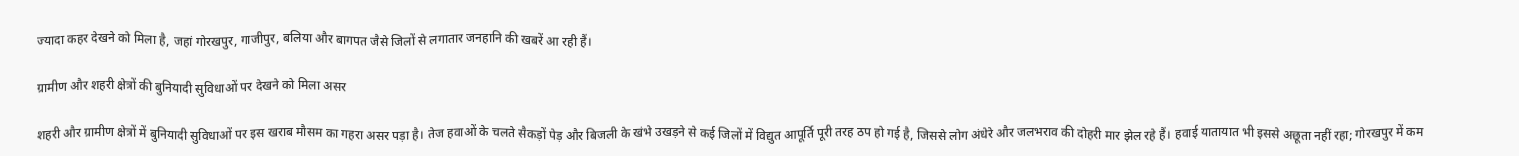ज्यादा कहर देखने को मिला है, जहां गोरखपुर, गाजीपुर, बलिया और बागपत जैसे जिलों से लगातार जनहानि की खबरें आ रही हैं।

ग्रामीण और शहरी क्षेत्रों की बुनियादी सुविधाओं पर देखने को मिला असर

शहरी और ग्रामीण क्षेत्रों में बुनियादी सुविधाओं पर इस खराब मौसम का गहरा असर पड़ा है। तेज हवाओं के चलते सैकड़ों पेड़ और बिजली के खंभे उखड़ने से कई जिलों में विद्युत आपूर्ति पूरी तरह ठप हो गई है, जिससे लोग अंधेरे और जलभराव की दोहरी मार झेल रहे हैं। हवाई यातायात भी इससे अछूता नहीं रहा; गोरखपुर में कम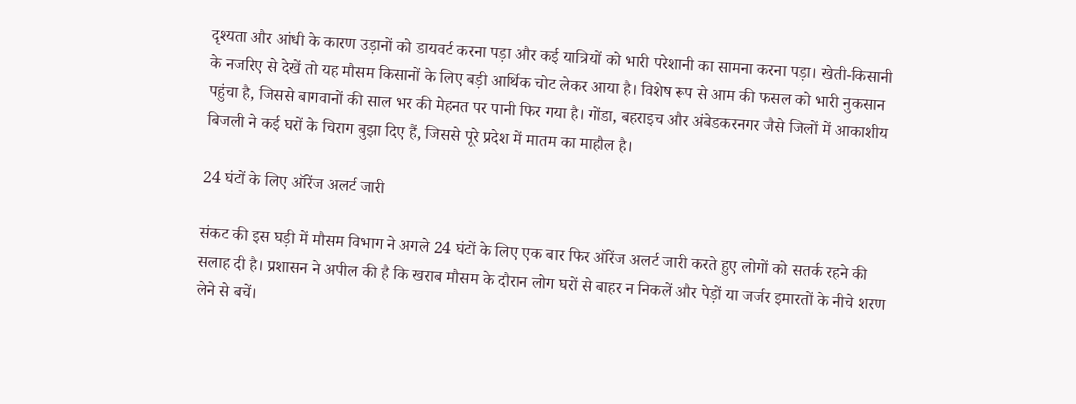दृश्यता और आंधी के कारण उड़ानों को डायवर्ट करना पड़ा और कई यात्रियों को भारी परेशानी का सामना करना पड़ा। खेती-किसानी के नजरिए से देखें तो यह मौसम किसानों के लिए बड़ी आर्थिक चोट लेकर आया है। विशेष रूप से आम की फसल को भारी नुकसान पहुंचा है, जिससे बागवानों की साल भर की मेहनत पर पानी फिर गया है। गोंडा, बहराइच और अंबेडकरनगर जैसे जिलों में आकाशीय बिजली ने कई घरों के चिराग बुझा दिए हैं, जिससे पूरे प्रदेश में मातम का माहौल है।

24 घंटों के लिए ऑरेंज अलर्ट जारी

संकट की इस घड़ी में मौसम विभाग ने अगले 24 घंटों के लिए एक बार फिर ऑरेंज अलर्ट जारी करते हुए लोगों को सतर्क रहने की सलाह दी है। प्रशासन ने अपील की है कि खराब मौसम के दौरान लोग घरों से बाहर न निकलें और पेड़ों या जर्जर इमारतों के नीचे शरण लेने से बचें।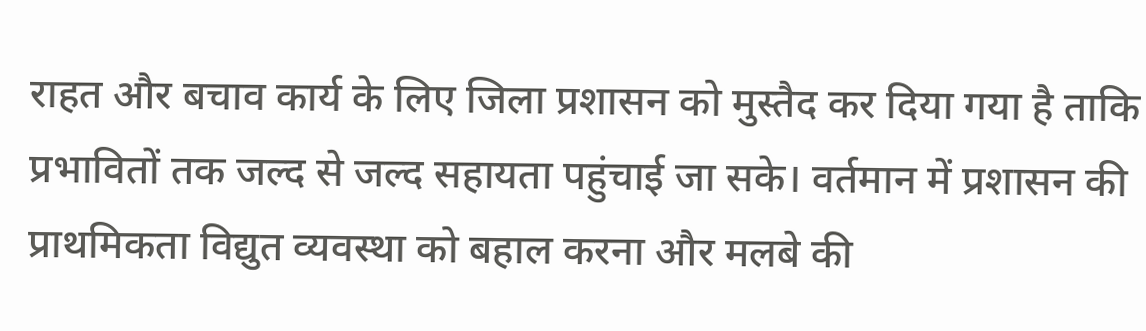राहत और बचाव कार्य के लिए जिला प्रशासन को मुस्तैद कर दिया गया है ताकि प्रभावितों तक जल्द से जल्द सहायता पहुंचाई जा सके। वर्तमान में प्रशासन की प्राथमिकता विद्युत व्यवस्था को बहाल करना और मलबे की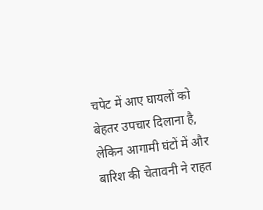चपेट में आए घायलों को बेहतर उपचार दिलाना है, लेकिन आगामी घंटों में और बारिश की चेतावनी ने राहत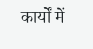कार्यों में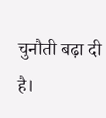चुनौती बढ़ा दी है।